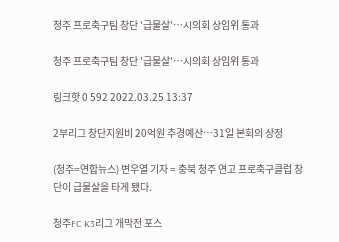청주 프로축구팀 창단 '급물살'…시의회 상임위 통과

청주 프로축구팀 창단 '급물살'…시의회 상임위 통과

링크핫 0 592 2022.03.25 13:37

2부리그 창단지원비 20억원 추경예산…31일 본회의 상정

(청주=연합뉴스) 변우열 기자 = 충북 청주 연고 프로축구클럽 창단이 급물살을 타게 됐다.

청주FC K3리그 개막전 포스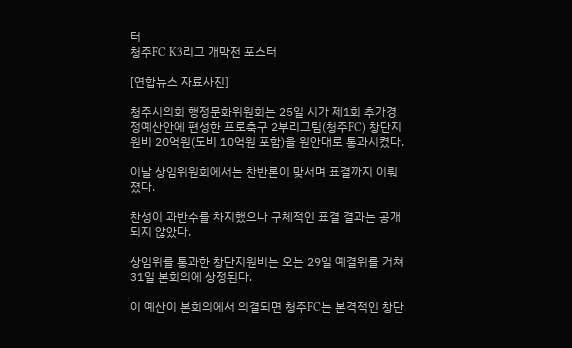터
청주FC K3리그 개막전 포스터

[연합뉴스 자료사진]

청주시의회 행정문화위원회는 25일 시가 제1회 추가경정예산안에 편성한 프로축구 2부리그팀(청주FC) 창단지원비 20억원(도비 10억원 포함)을 원안대로 통과시켰다.

이날 상임위원회에서는 찬반론이 맞서며 표결까지 이뤄졌다.

찬성이 과반수를 차지했으나 구체적인 표결 결과는 공개되지 않았다.

상임위를 통과한 창단지원비는 오는 29일 예결위를 거쳐 31일 본회의에 상정된다.

이 예산이 본회의에서 의결되면 청주FC는 본격적인 창단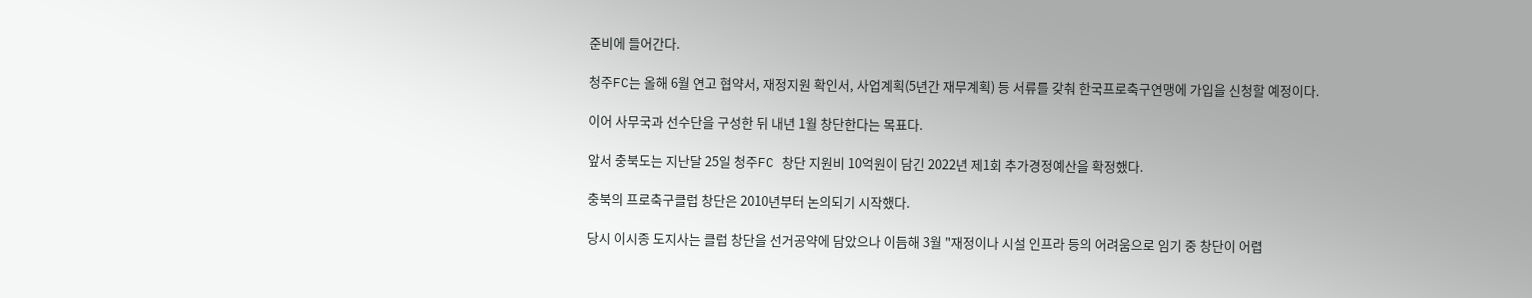준비에 들어간다.

청주FC는 올해 6월 연고 협약서, 재정지원 확인서, 사업계획(5년간 재무계획) 등 서류를 갖춰 한국프로축구연맹에 가입을 신청할 예정이다.

이어 사무국과 선수단을 구성한 뒤 내년 1월 창단한다는 목표다.

앞서 충북도는 지난달 25일 청주FC 창단 지원비 10억원이 담긴 2022년 제1회 추가경정예산을 확정했다.

충북의 프로축구클럽 창단은 2010년부터 논의되기 시작했다.

당시 이시종 도지사는 클럽 창단을 선거공약에 담았으나 이듬해 3월 "재정이나 시설 인프라 등의 어려움으로 임기 중 창단이 어렵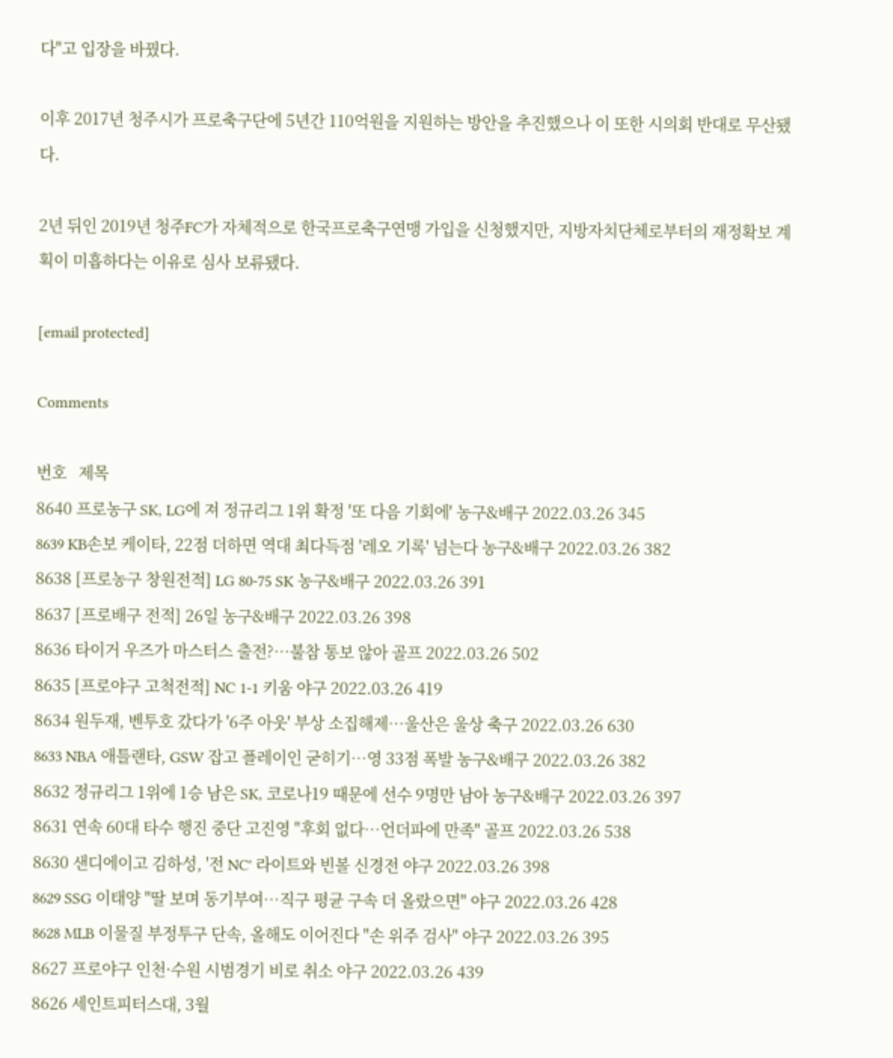다"고 입장을 바꿨다.

이후 2017년 청주시가 프로축구단에 5년간 110억원을 지원하는 방안을 추진했으나 이 또한 시의회 반대로 무산됐다.

2년 뒤인 2019년 청주FC가 자체적으로 한국프로축구연맹 가입을 신청했지만, 지방자치단체로부터의 재정확보 계획이 미흡하다는 이유로 심사 보류됐다.

[email protected]

Comments

번호   제목
8640 프로농구 SK, LG에 져 정규리그 1위 확정 '또 다음 기회에' 농구&배구 2022.03.26 345
8639 KB손보 케이타, 22점 더하면 역대 최다득점 '레오 기록' 넘는다 농구&배구 2022.03.26 382
8638 [프로농구 창원전적] LG 80-75 SK 농구&배구 2022.03.26 391
8637 [프로배구 전적] 26일 농구&배구 2022.03.26 398
8636 타이거 우즈가 마스터스 출전?…불참 통보 않아 골프 2022.03.26 502
8635 [프로야구 고척전적] NC 1-1 키움 야구 2022.03.26 419
8634 원두재, 벤투호 갔다가 '6주 아웃' 부상 소집해제…울산은 울상 축구 2022.03.26 630
8633 NBA 애틀랜타, GSW 잡고 플레이인 굳히기…영 33점 폭발 농구&배구 2022.03.26 382
8632 정규리그 1위에 1승 남은 SK, 코로나19 때문에 선수 9명만 남아 농구&배구 2022.03.26 397
8631 연속 60대 타수 행진 중단 고진영 "후회 없다…언더파에 만족" 골프 2022.03.26 538
8630 샌디에이고 김하성, '전 NC' 라이트와 빈볼 신경전 야구 2022.03.26 398
8629 SSG 이태양 "딸 보며 동기부여…직구 평균 구속 더 올랐으면" 야구 2022.03.26 428
8628 MLB 이물질 부정투구 단속, 올해도 이어진다 "손 위주 검사" 야구 2022.03.26 395
8627 프로야구 인천·수원 시범경기 비로 취소 야구 2022.03.26 439
8626 세인트피터스대, 3월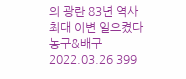의 광란 83년 역사 최대 이변 일으켰다 농구&배구 2022.03.26 399